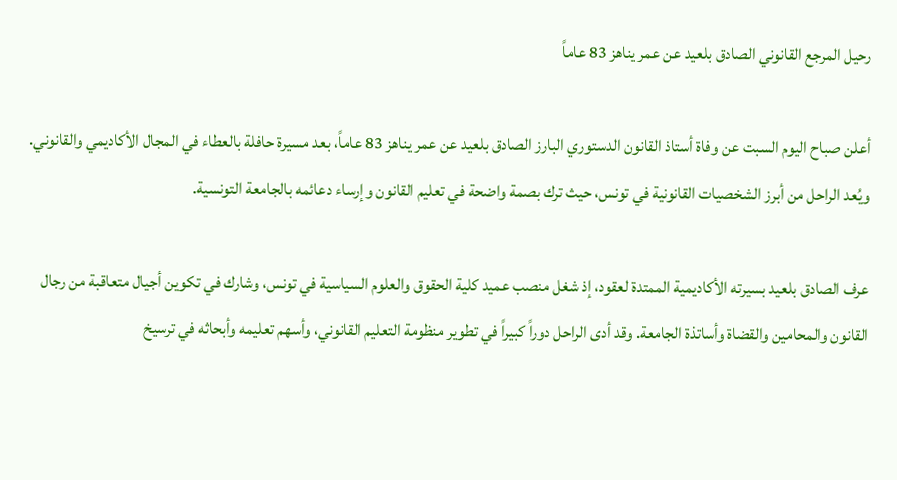رحيل المرجع القانوني الصادق بلعيد عن عمر يناهز 83 عاماً

أعلن صباح اليوم السبت عن وفاة أستاذ القانون الدستوري البارز الصادق بلعيد عن عمر يناهز 83 عاماً، بعد مسيرة حافلة بالعطاء في المجال الأكاديمي والقانوني. ويُعد الراحل من أبرز الشخصيات القانونية في تونس، حيث ترك بصمة واضحة في تعليم القانون وإرساء دعائمه بالجامعة التونسية.

عرف الصادق بلعيد بسيرته الأكاديمية الممتدة لعقود، إذ شغل منصب عميد كلية الحقوق والعلوم السياسية في تونس، وشارك في تكوين أجيال متعاقبة من رجال القانون والمحامين والقضاة وأساتذة الجامعة. وقد أدى الراحل دوراً كبيراً في تطوير منظومة التعليم القانوني، وأسهم تعليمه وأبحاثه في ترسيخ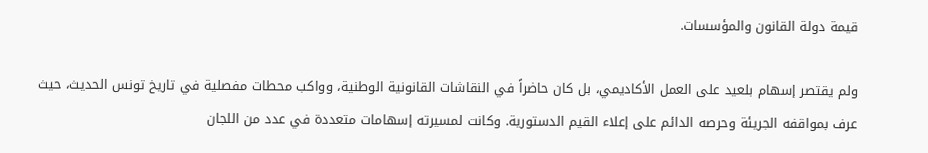قيمة دولة القانون والمؤسسات.

ولم يقتصر إسهام بلعيد على العمل الأكاديمي، بل كان حاضراً في النقاشات القانونية الوطنية، وواكب محطات مفصلية في تاريخ تونس الحديث، حيث عرف بمواقفه الجريئة وحرصه الدائم على إعلاء القيم الدستورية. وكانت لمسيرته إسهامات متعددة في عدد من اللجان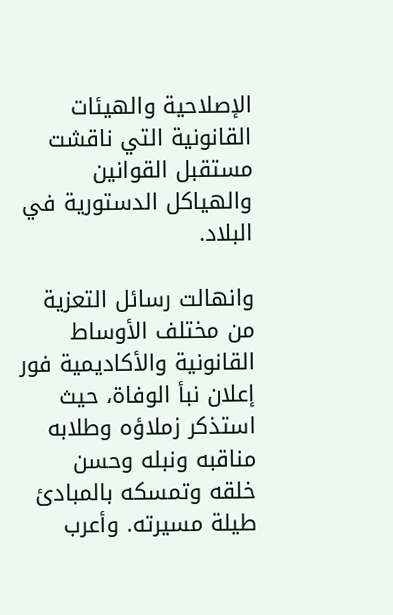الإصلاحية والهيئات القانونية التي ناقشت مستقبل القوانين والهياكل الدستورية في البلاد.

وانهالت رسائل التعزية من مختلف الأوساط القانونية والأكاديمية فور إعلان نبأ الوفاة، حيث استذكر زملاؤه وطلابه مناقبه ونبله وحسن خلقه وتمسكه بالمبادئ طيلة مسيرته. وأعرب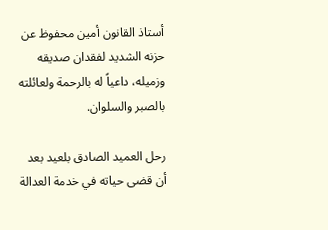أستاذ القانون أمين محفوظ عن حزنه الشديد لفقدان صديقه وزميله، داعياً له بالرحمة ولعائلته بالصبر والسلوان.

رحل العميد الصادق بلعيد بعد أن قضى حياته في خدمة العدالة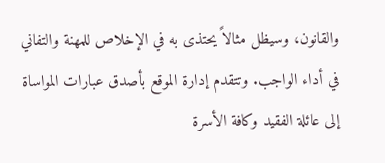والقانون، وسيظل مثالاً يحتذى به في الإخلاص للمهنة والتفاني في أداء الواجب. وتتقدم إدارة الموقع بأصدق عبارات المواساة إلى عائلة الفقيد وكافة الأسرة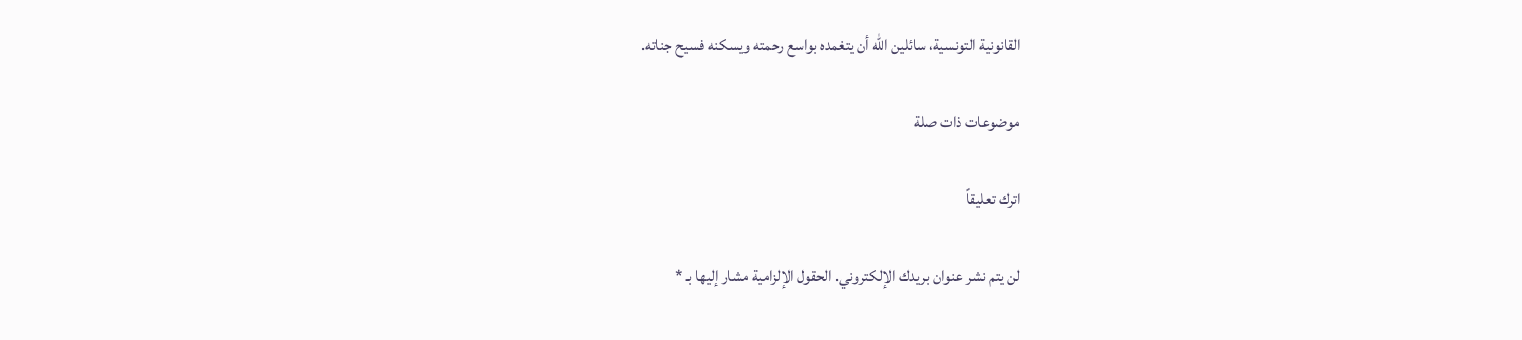القانونية التونسية، سائلين الله أن يتغمده بواسع رحمته ويسكنه فسيح جناته.

موضوعات ذات صلة

اترك تعليقاً

لن يتم نشر عنوان بريدك الإلكتروني. الحقول الإلزامية مشار إليها بـ *